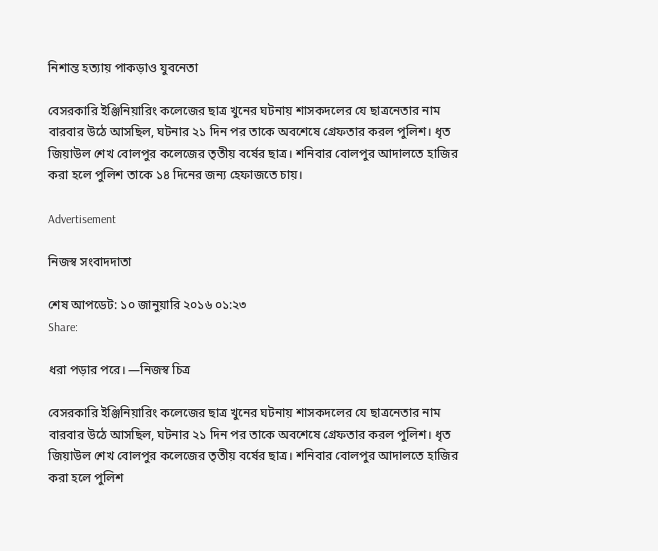নিশান্ত হত্যায় পাকড়াও যুবনেতা

বেসরকারি ইঞ্জিনিয়ারিং কলেজের ছাত্র খুনের ঘটনায় শাসকদলের যে ছাত্রনেতার নাম বারবার উঠে আসছিল, ঘটনার ২১ দিন পর তাকে অবশেষে গ্রেফতার করল পুলিশ। ধৃত জিয়াউল শেখ বোলপুর কলেজের তৃতীয় বর্ষের ছাত্র। শনিবার বোলপুর আদালতে হাজির করা হলে পুলিশ তাকে ১৪ দিনের জন্য হেফাজতে চায়।

Advertisement

নিজস্ব সংবাদদাতা

শেষ আপডেট: ১০ জানুয়ারি ২০১৬ ০১:২৩
Share:

ধরা পড়ার পরে। —নিজস্ব চিত্র

বেসরকারি ইঞ্জিনিয়ারিং কলেজের ছাত্র খুনের ঘটনায় শাসকদলের যে ছাত্রনেতার নাম বারবার উঠে আসছিল, ঘটনার ২১ দিন পর তাকে অবশেষে গ্রেফতার করল পুলিশ। ধৃত জিয়াউল শেখ বোলপুর কলেজের তৃতীয় বর্ষের ছাত্র। শনিবার বোলপুর আদালতে হাজির করা হলে পুলিশ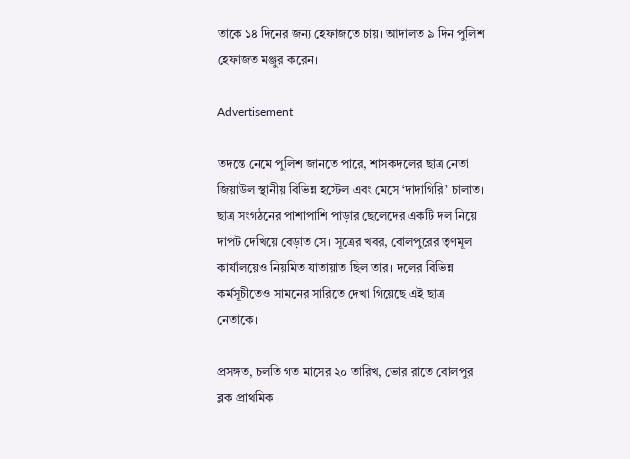তাকে ১৪ দিনের জন্য হেফাজতে চায়। আদালত ৯ দিন পুলিশ হেফাজত মঞ্জুর করেন।

Advertisement

তদন্তে নেমে পুলিশ জানতে পারে, শাসকদলের ছাত্র নেতা জিয়াউল স্থানীয় বিভিন্ন হস্টেল এবং মেসে ‘দাদাগিরি’ চালাত। ছাত্র সংগঠনের পাশাপাশি পাড়ার ছেলেদের একটি দল নিয়ে দাপট দেখিয়ে বেড়াত সে। সূত্রের খবর, বোলপুরের তৃণমূল কার্যালয়েও নিয়মিত যাতায়াত ছিল তার। দলের বিভিন্ন কর্মসূচীতেও সামনের সারিতে দেখা গিয়েছে এই ছাত্র নেতাকে।

প্রসঙ্গত, চলতি গত মাসের ২০ তারিখ, ভোর রাতে বোলপুর ব্লক প্রাথমিক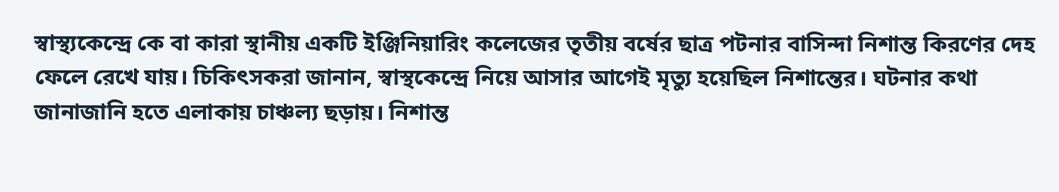স্বাস্থ্যকেন্দ্রে কে বা কারা স্থানীয় একটি ইঞ্জিনিয়ারিং কলেজের তৃতীয় বর্ষের ছাত্র পটনার বাসিন্দা নিশান্ত কিরণের দেহ ফেলে রেখে যায়। চিকিৎসকরা জানান, স্বাস্থকেন্দ্রে নিয়ে আসার আগেই মৃত্যু হয়েছিল নিশান্তের। ঘটনার কথা জানাজানি হতে এলাকায় চাঞ্চল্য ছড়ায়। নিশান্ত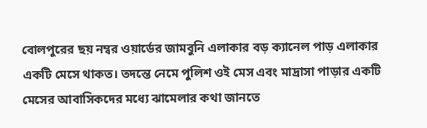বোলপুরের ছয় নম্বর ওয়ার্ডের জামবুনি এলাকার বড় ক্যানেল পাড় এলাকার একটি মেসে থাকত। তদন্তে নেমে পুলিশ ওই মেস এবং মাদ্রাসা পাড়ার একটি মেসের আবাসিকদের মধ্যে ঝামেলার কথা জানতে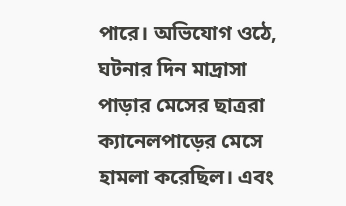পারে। অভিযোগ ওঠে, ঘটনার দিন মাদ্রাসা পাড়ার মেসের ছাত্ররা ক্যানেলপাড়ের মেসে হামলা করেছিল। এবং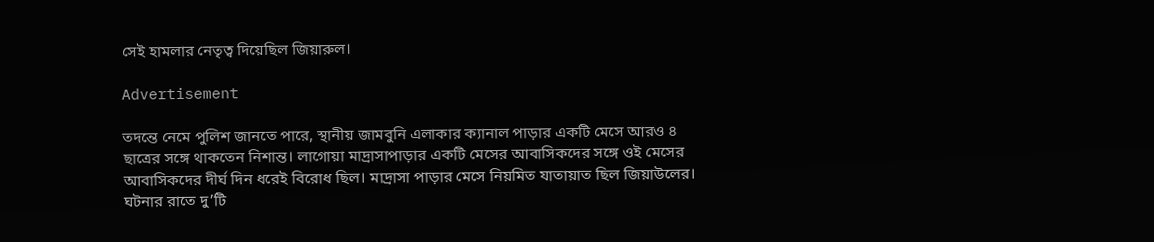সেই হামলার নেতৃত্ব দিয়েছিল জিয়ারুল।

Advertisement

তদন্তে নেমে পুলিশ জানতে পারে, স্থানীয় জামবুনি এলাকার ক্যানাল পাড়ার একটি মেসে আরও ৪ ছাত্রের সঙ্গে থাকতেন নিশান্ত। লাগোয়া মাদ্রাসাপাড়ার একটি মেসের আবাসিকদের সঙ্গে ওই মেসের আবাসিকদের দীর্ঘ দিন ধরেই বিরোধ ছিল। মাদ্রাসা পাড়ার মেসে নিয়মিত যাতায়াত ছিল জিয়াউলের। ঘটনার রাতে দু’টি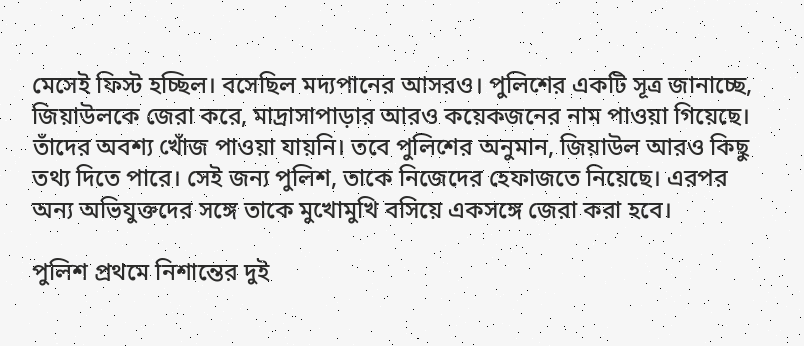মেসেই ফিস্ট হচ্ছিল। বসেছিল মদ্যপানের আসরও। পুলিশের একটি সূত্র জানাচ্ছে, জিয়াউলকে জেরা করে, মাদ্রাসাপাড়ার আরও কয়েকজনের নাম পাওয়া গিয়েছে। তাঁদের অবশ্য খোঁজ পাওয়া যায়নি। তবে পুলিশের অনুমান, জিয়াউল আরও কিছু তথ্য দিতে পারে। সেই জন্য পুলিশ, তাকে নিজেদের হেফাজতে নিয়েছে। এরপর অন্য অভিযুক্তদের সঙ্গে তাকে মুখোমুখি বসিয়ে একসঙ্গে জেরা করা হবে।

পুলিশ প্রথমে নিশান্তের দুই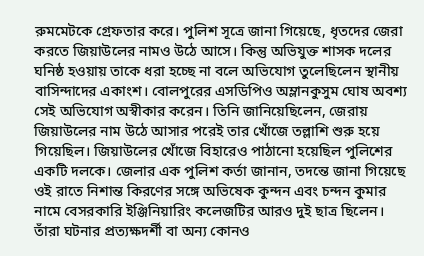রুমমেটকে গ্রেফতার করে। পুলিশ সূত্রে জানা গিয়েছে, ধৃতদের জেরা করতে জিয়াউলের নামও উঠে আসে। কিন্তু অভিযুক্ত শাসক দলের ঘনিষ্ঠ হওয়ায় তাকে ধরা হচ্ছে না বলে অভিযোগ তুলেছিলেন স্থানীয় বাসিন্দাদের একাংশ। বোলপুরের এসডিপিও অম্লানকুসুম ঘোষ অবশ্য সেই অভিযোগ অস্বীকার করেন। তিনি জানিয়েছিলেন, জেরায় জিয়াউলের নাম উঠে আসার পরেই তার খোঁজে তল্লাশি শুরু হয়ে গিয়েছিল। জিয়াউলের খোঁজে বিহারেও পাঠানো হয়েছিল পুলিশের একটি দলকে। জেলার এক পুলিশ কর্তা জানান, তদন্তে জানা গিয়েছে ওই রাতে নিশান্ত কিরণের সঙ্গে অভিষেক কুন্দন এবং চন্দন কুমার নামে বেসরকারি ইঞ্জিনিয়ারিং কলেজটির আরও দুই ছাত্র ছিলেন। তাঁরা ঘটনার প্রত্যক্ষদর্শী বা অন্য কোনও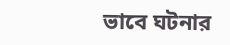ভাবে ঘটনার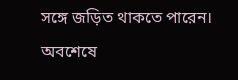সঙ্গে জড়িত থাকতে পারেন। অবশেষে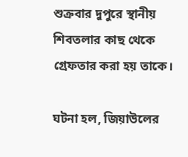শুক্রবার দুপুরে স্থানীয় শিবতলার কাছ থেকে গ্রেফতার করা হয় তাকে।

ঘটনা হল, জিয়াউলের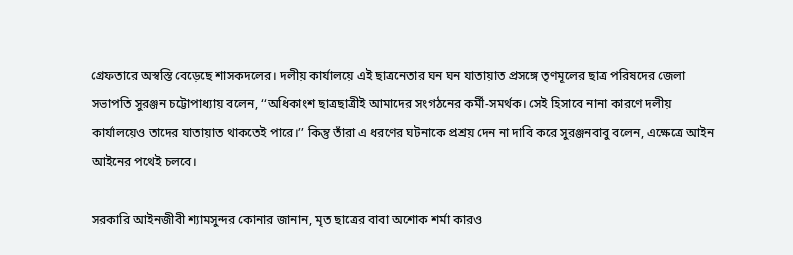গ্রেফতারে অস্বস্তি বেড়েছে শাসকদলের। দলীয় কার্যালয়ে এই ছাত্রনেতার ঘন ঘন যাতায়াত প্রসঙ্গে তৃণমূলের ছাত্র পরিষদের জেলা সভাপতি সুরঞ্জন চট্টোপাধ্যায় বলেন, ‘‘অধিকাংশ ছাত্রছাত্রীই আমাদের সংগঠনের কর্মী-সমর্থক। সেই হিসাবে নানা কারণে দলীয় কার্যালয়েও তাদের যাতায়াত থাকতেই পারে।’’ কিন্তু তাঁরা এ ধরণের ঘটনাকে প্রশ্রয় দেন না দাবি করে সুরঞ্জনবাবু বলেন, এক্ষেত্রে আইন আইনের পথেই চলবে।

সরকারি আইনজীবী শ্যামসুন্দর কোনার জানান, মৃত ছাত্রের বাবা অশোক শর্মা কারও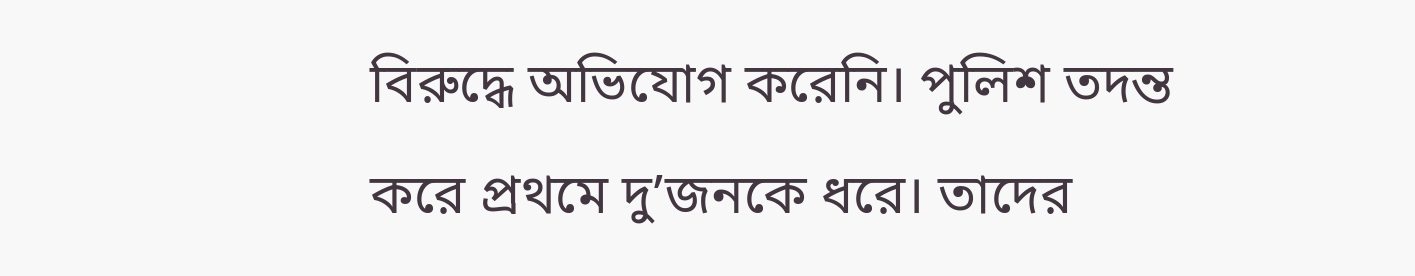বিরুদ্ধে অভিযোগ করেনি। পুলিশ তদন্ত করে প্রথমে দু’জনকে ধরে। তাদের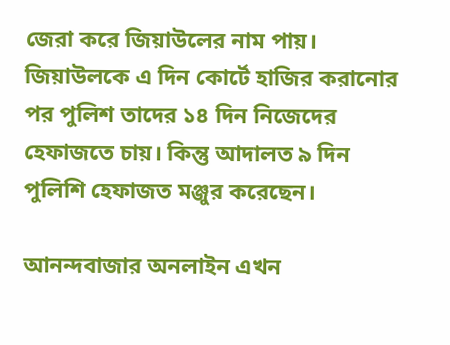জেরা করে জিয়াউলের নাম পায়। জিয়াউলকে এ দিন কোর্টে হাজির করানোর পর পুলিশ তাদের ১৪ দিন নিজেদের হেফাজতে চায়। কিন্তু আদালত ৯ দিন পুলিশি হেফাজত মঞ্জুর করেছেন।

আনন্দবাজার অনলাইন এখন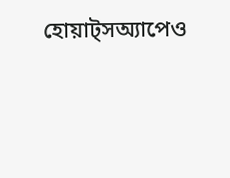হোয়াট্‌সঅ্যাপেও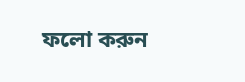ফলো করুন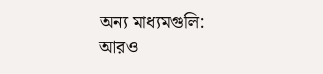অন্য মাধ্যমগুলি:
আরও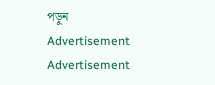পড়ুন
Advertisement
Advertisement